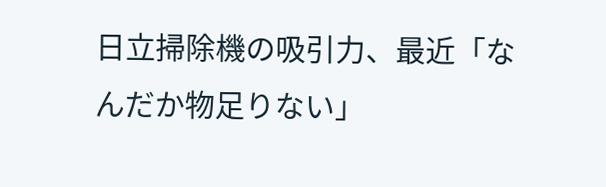日立掃除機の吸引力、最近「なんだか物足りない」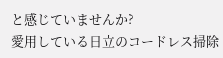と感じていませんか?
愛用している日立のコードレス掃除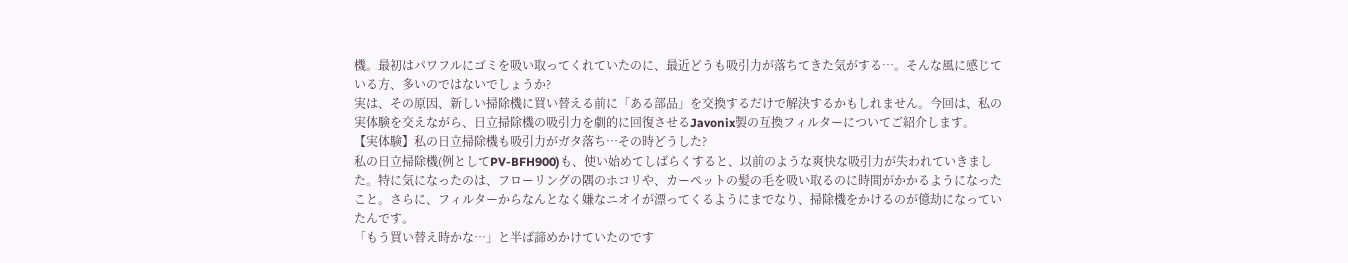機。最初はパワフルにゴミを吸い取ってくれていたのに、最近どうも吸引力が落ちてきた気がする…。そんな風に感じている方、多いのではないでしょうか?
実は、その原因、新しい掃除機に買い替える前に「ある部品」を交換するだけで解決するかもしれません。今回は、私の実体験を交えながら、日立掃除機の吸引力を劇的に回復させるJavonix製の互換フィルターについてご紹介します。
【実体験】私の日立掃除機も吸引力がガタ落ち…その時どうした?
私の日立掃除機(例としてPV-BFH900)も、使い始めてしばらくすると、以前のような爽快な吸引力が失われていきました。特に気になったのは、フローリングの隅のホコリや、カーペットの髪の毛を吸い取るのに時間がかかるようになったこと。さらに、フィルターからなんとなく嫌なニオイが漂ってくるようにまでなり、掃除機をかけるのが億劫になっていたんです。
「もう買い替え時かな…」と半ば諦めかけていたのです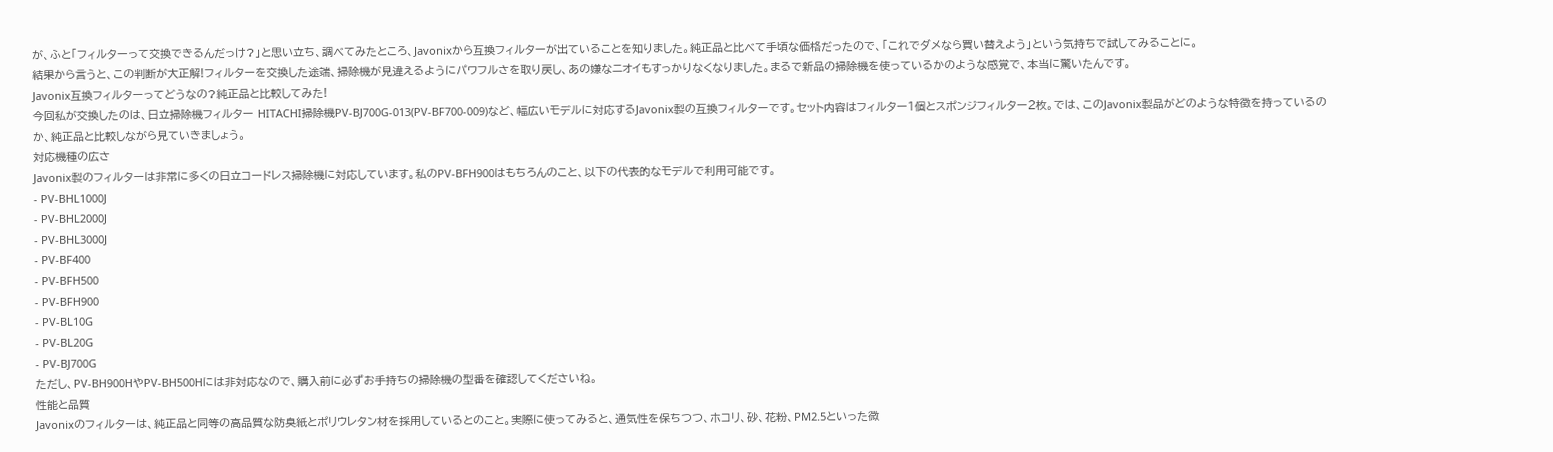が、ふと「フィルターって交換できるんだっけ?」と思い立ち、調べてみたところ、Javonixから互換フィルターが出ていることを知りました。純正品と比べて手頃な価格だったので、「これでダメなら買い替えよう」という気持ちで試してみることに。
結果から言うと、この判断が大正解!フィルターを交換した途端、掃除機が見違えるようにパワフルさを取り戻し、あの嫌なニオイもすっかりなくなりました。まるで新品の掃除機を使っているかのような感覚で、本当に驚いたんです。
Javonix互換フィルターってどうなの?純正品と比較してみた!
今回私が交換したのは、日立掃除機フィルター HITACHI掃除機PV-BJ700G-013(PV-BF700-009)など、幅広いモデルに対応するJavonix製の互換フィルターです。セット内容はフィルター1個とスポンジフィルター2枚。では、このJavonix製品がどのような特徴を持っているのか、純正品と比較しながら見ていきましょう。
対応機種の広さ
Javonix製のフィルターは非常に多くの日立コードレス掃除機に対応しています。私のPV-BFH900はもちろんのこと、以下の代表的なモデルで利用可能です。
- PV-BHL1000J
- PV-BHL2000J
- PV-BHL3000J
- PV-BF400
- PV-BFH500
- PV-BFH900
- PV-BL10G
- PV-BL20G
- PV-BJ700G
ただし、PV-BH900HやPV-BH500Hには非対応なので、購入前に必ずお手持ちの掃除機の型番を確認してくださいね。
性能と品質
Javonixのフィルターは、純正品と同等の高品質な防臭紙とポリウレタン材を採用しているとのこと。実際に使ってみると、通気性を保ちつつ、ホコリ、砂、花粉、PM2.5といった微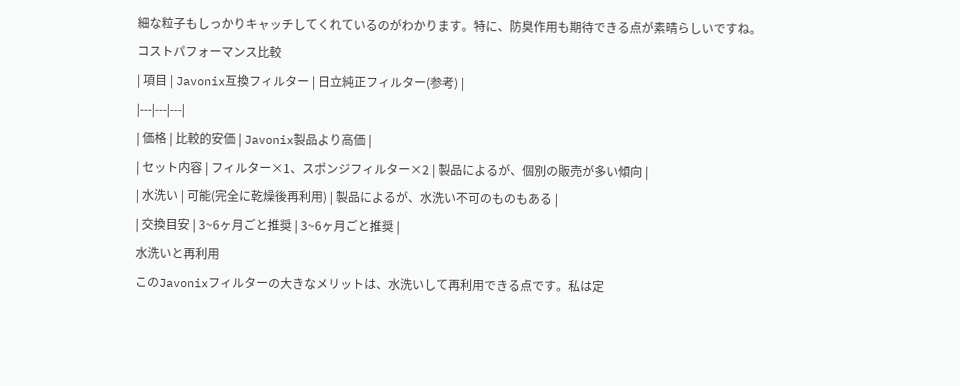細な粒子もしっかりキャッチしてくれているのがわかります。特に、防臭作用も期待できる点が素晴らしいですね。
コストパフォーマンス比較
| 項目 | Javonix互換フィルター | 日立純正フィルター(参考) |
|---|---|---|
| 価格 | 比較的安価 | Javonix製品より高価 |
| セット内容 | フィルター×1、スポンジフィルター×2 | 製品によるが、個別の販売が多い傾向 |
| 水洗い | 可能(完全に乾燥後再利用) | 製品によるが、水洗い不可のものもある |
| 交換目安 | 3~6ヶ月ごと推奨 | 3~6ヶ月ごと推奨 |
水洗いと再利用
このJavonixフィルターの大きなメリットは、水洗いして再利用できる点です。私は定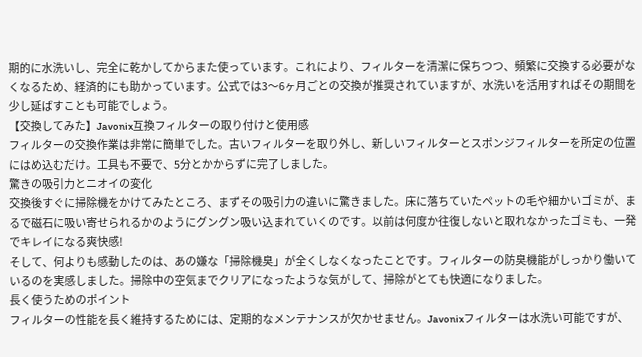期的に水洗いし、完全に乾かしてからまた使っています。これにより、フィルターを清潔に保ちつつ、頻繁に交換する必要がなくなるため、経済的にも助かっています。公式では3〜6ヶ月ごとの交換が推奨されていますが、水洗いを活用すればその期間を少し延ばすことも可能でしょう。
【交換してみた】Javonix互換フィルターの取り付けと使用感
フィルターの交換作業は非常に簡単でした。古いフィルターを取り外し、新しいフィルターとスポンジフィルターを所定の位置にはめ込むだけ。工具も不要で、5分とかからずに完了しました。
驚きの吸引力とニオイの変化
交換後すぐに掃除機をかけてみたところ、まずその吸引力の違いに驚きました。床に落ちていたペットの毛や細かいゴミが、まるで磁石に吸い寄せられるかのようにグングン吸い込まれていくのです。以前は何度か往復しないと取れなかったゴミも、一発でキレイになる爽快感!
そして、何よりも感動したのは、あの嫌な「掃除機臭」が全くしなくなったことです。フィルターの防臭機能がしっかり働いているのを実感しました。掃除中の空気までクリアになったような気がして、掃除がとても快適になりました。
長く使うためのポイント
フィルターの性能を長く維持するためには、定期的なメンテナンスが欠かせません。Javonixフィルターは水洗い可能ですが、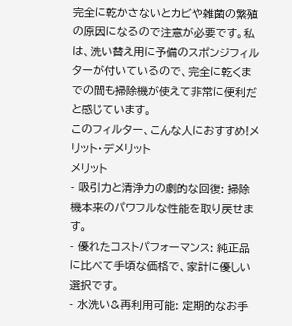完全に乾かさないとカビや雑菌の繁殖の原因になるので注意が必要です。私は、洗い替え用に予備のスポンジフィルターが付いているので、完全に乾くまでの間も掃除機が使えて非常に便利だと感じています。
このフィルター、こんな人におすすめ!メリット・デメリット
メリット
- 吸引力と清浄力の劇的な回復: 掃除機本来のパワフルな性能を取り戻せます。
- 優れたコストパフォーマンス: 純正品に比べて手頃な価格で、家計に優しい選択です。
- 水洗い&再利用可能: 定期的なお手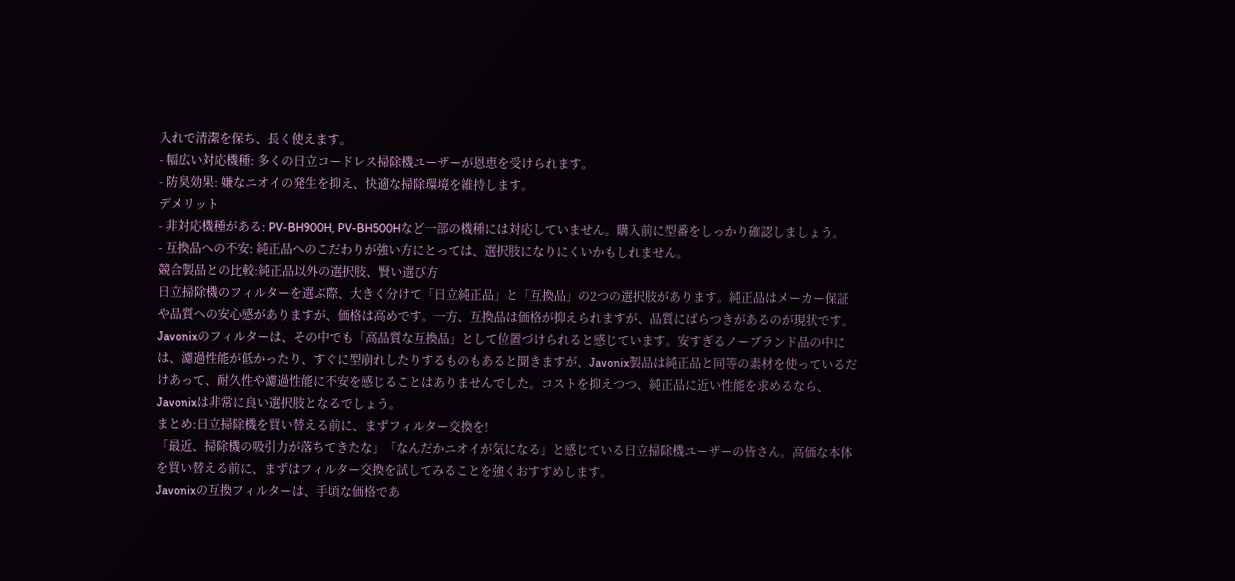入れで清潔を保ち、長く使えます。
- 幅広い対応機種: 多くの日立コードレス掃除機ユーザーが恩恵を受けられます。
- 防臭効果: 嫌なニオイの発生を抑え、快適な掃除環境を維持します。
デメリット
- 非対応機種がある: PV-BH900H, PV-BH500Hなど一部の機種には対応していません。購入前に型番をしっかり確認しましょう。
- 互換品への不安: 純正品へのこだわりが強い方にとっては、選択肢になりにくいかもしれません。
競合製品との比較:純正品以外の選択肢、賢い選び方
日立掃除機のフィルターを選ぶ際、大きく分けて「日立純正品」と「互換品」の2つの選択肢があります。純正品はメーカー保証や品質への安心感がありますが、価格は高めです。一方、互換品は価格が抑えられますが、品質にばらつきがあるのが現状です。
Javonixのフィルターは、その中でも「高品質な互換品」として位置づけられると感じています。安すぎるノーブランド品の中には、濾過性能が低かったり、すぐに型崩れしたりするものもあると聞きますが、Javonix製品は純正品と同等の素材を使っているだけあって、耐久性や濾過性能に不安を感じることはありませんでした。コストを抑えつつ、純正品に近い性能を求めるなら、Javonixは非常に良い選択肢となるでしょう。
まとめ:日立掃除機を買い替える前に、まずフィルター交換を!
「最近、掃除機の吸引力が落ちてきたな」「なんだかニオイが気になる」と感じている日立掃除機ユーザーの皆さん。高価な本体を買い替える前に、まずはフィルター交換を試してみることを強くおすすめします。
Javonixの互換フィルターは、手頃な価格であ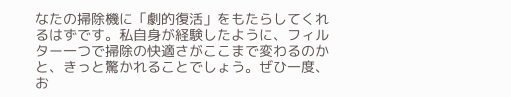なたの掃除機に「劇的復活」をもたらしてくれるはずです。私自身が経験したように、フィルター一つで掃除の快適さがここまで変わるのかと、きっと驚かれることでしょう。ぜひ一度、お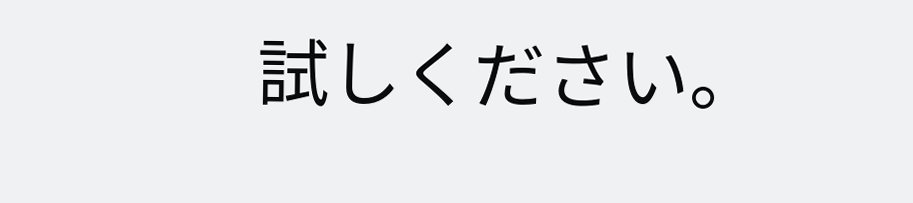試しください。